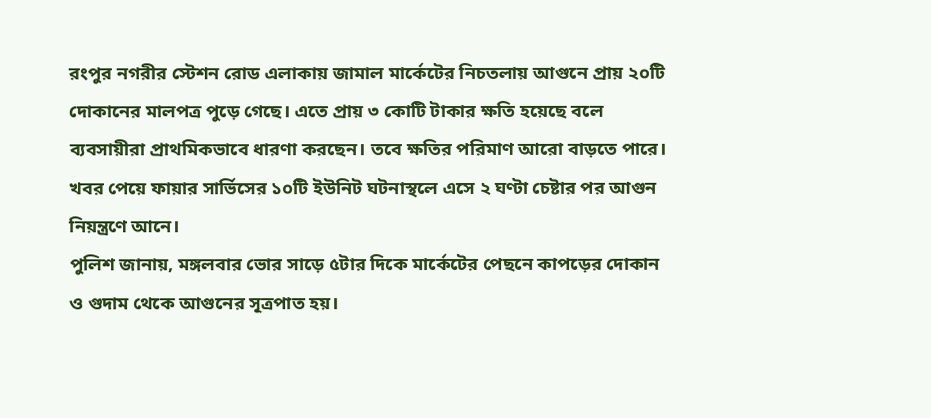রংপুর নগরীর স্টেশন রোড এলাকায় জামাল মার্কেটের নিচতলায় আগুনে প্রায় ২০টি দোকানের মালপত্র পুড়ে গেছে। এতে প্রায় ৩ কোটি টাকার ক্ষতি হয়েছে বলে ব্যবসায়ীরা প্রাথমিকভাবে ধারণা করছেন। তবে ক্ষতির পরিমাণ আরো বাড়তে পারে।
খবর পেয়ে ফায়ার সার্ভিসের ১০টি ইউনিট ঘটনাস্থলে এসে ২ ঘণ্টা চেষ্টার পর আগুন নিয়ন্ত্রণে আনে।
পুলিশ জানায়, মঙ্গলবার ভোর সাড়ে ৫টার দিকে মার্কেটের পেছনে কাপড়ের দোকান ও গুদাম থেকে আগুনের সূত্রপাত হয়।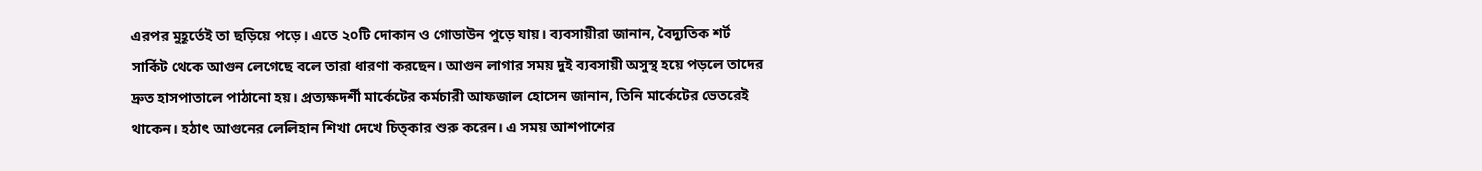এরপর মুহূর্তেই তা ছড়িয়ে পড়ে। এতে ২০টি দোকান ও গোডাউন পুড়ে যায়। ব্যবসায়ীরা জানান, বৈদ্যুতিক শর্ট সার্কিট থেকে আগুন লেগেছে বলে তারা ধারণা করছেন। আগুন লাগার সময় দুই ব্যবসায়ী অসুস্থ হয়ে পড়লে তাদের দ্রুত হাসপাতালে পাঠানো হয়। প্রত্যক্ষদর্শী মার্কেটের কর্মচারী আফজাল হোসেন জানান, তিনি মার্কেটের ভেতরেই থাকেন। হঠাৎ আগুনের লেলিহান শিখা দেখে চিত্কার শুরু করেন। এ সময় আশপাশের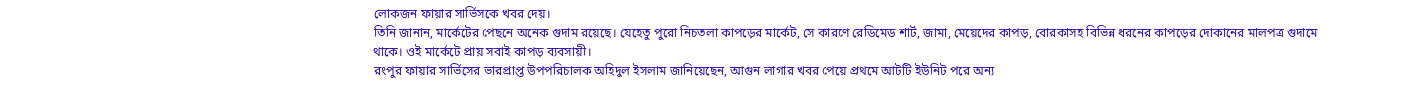লোকজন ফায়ার সার্ভিসকে খবর দেয়।
তিনি জানান, মার্কেটের পেছনে অনেক গুদাম রয়েছে। যেহেতু পুরো নিচতলা কাপড়ের মার্কেট, সে কারণে রেডিমেড শার্ট, জামা, মেয়েদের কাপড়, বোরকাসহ বিভিন্ন ধরনের কাপড়ের দোকানের মালপত্র গুদামে থাকে। ওই মার্কেটে প্রায় সবাই কাপড় ব্যবসায়ী।
রংপুর ফায়ার সার্ভিসের ভারপ্রাপ্ত উপপরিচালক অহিদুল ইসলাম জানিয়েছেন, আগুন লাগার খবর পেয়ে প্রথমে আটটি ইউনিট পরে অন্য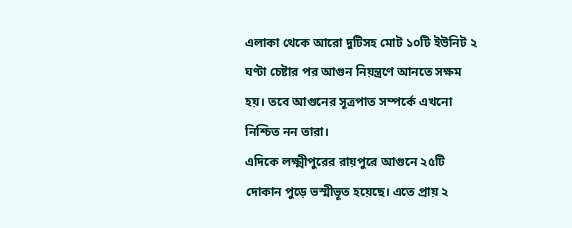এলাকা থেকে আরো দুটিসহ মোট ১০টি ইউনিট ২ ঘণ্টা চেষ্টার পর আগুন নিয়ন্ত্রণে আনতে সক্ষম হয়। তবে আগুনের সূত্রপাত সম্পর্কে এখনো নিশ্চিত নন তারা।
এদিকে লক্ষ্মীপুরের রায়পুরে আগুনে ২৫টি দোকান পুড়ে ভস্মীভূত হয়েছে। এতে প্রায় ২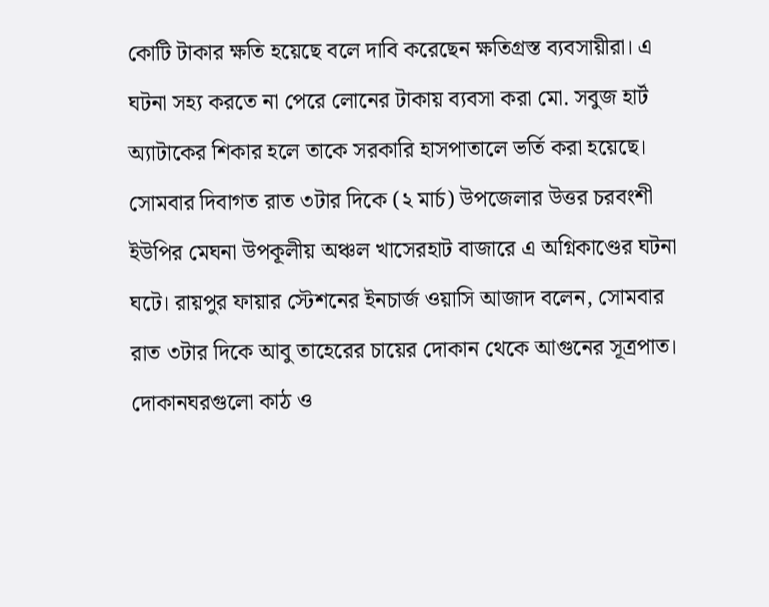কোটি টাকার ক্ষতি হয়েছে বলে দাবি করেছেন ক্ষতিগ্রস্ত ব্যবসায়ীরা। এ ঘটনা সহ্য করতে না পেরে লোনের টাকায় ব্যবসা করা মো. সবুজ হার্ট অ্যাটাকের শিকার হলে তাকে সরকারি হাসপাতালে ভর্তি করা হয়েছে।
সোমবার দিবাগত রাত ৩টার দিকে (২ মার্চ) উপজেলার উত্তর চরবংশী ইউপির মেঘনা উপকূলীয় অঞ্চল খাসেরহাট বাজারে এ অগ্নিকাণ্ডের ঘটনা ঘটে। রায়পুর ফায়ার স্টেশনের ইনচার্জ ওয়াসি আজাদ বলেন, সোমবার রাত ৩টার দিকে আবু তাহেরের চায়ের দোকান থেকে আগুনের সূত্রপাত। দোকানঘরগুলো কাঠ ও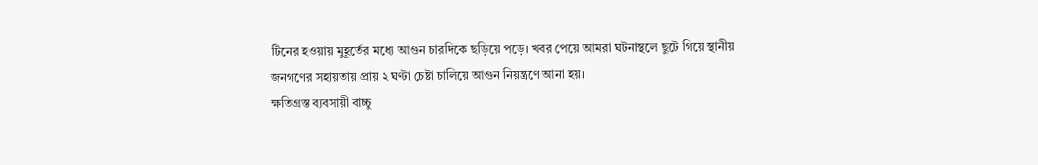টিনের হওয়ায় মুহূর্তের মধ্যে আগুন চারদিকে ছড়িয়ে পড়ে। খবর পেয়ে আমরা ঘটনাস্থলে ছুটে গিয়ে স্থানীয় জনগণের সহায়তায় প্রায় ২ ঘণ্টা চেষ্টা চালিয়ে আগুন নিয়ন্ত্রণে আনা হয়।
ক্ষতিগ্রস্ত ব্যবসায়ী বাচ্চু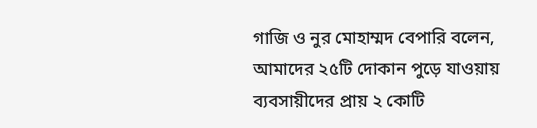গাজি ও নুর মোহাম্মদ বেপারি বলেন, আমাদের ২৫টি দোকান পুড়ে যাওয়ায় ব্যবসায়ীদের প্রায় ২ কোটি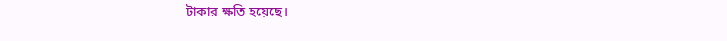টাকার ক্ষতি হয়েছে।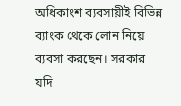অধিকাংশ ব্যবসায়ীই বিভিন্ন ব্যাংক থেকে লোন নিয়ে ব্যবসা করছেন। সরকার যদি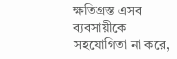ক্ষতিগ্রস্ত এসব ব্যবসায়ীকে সহযোগিতা না করে,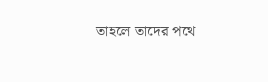তাহলে তাদের পথে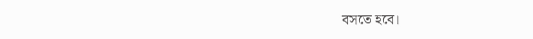বসতে হবে।